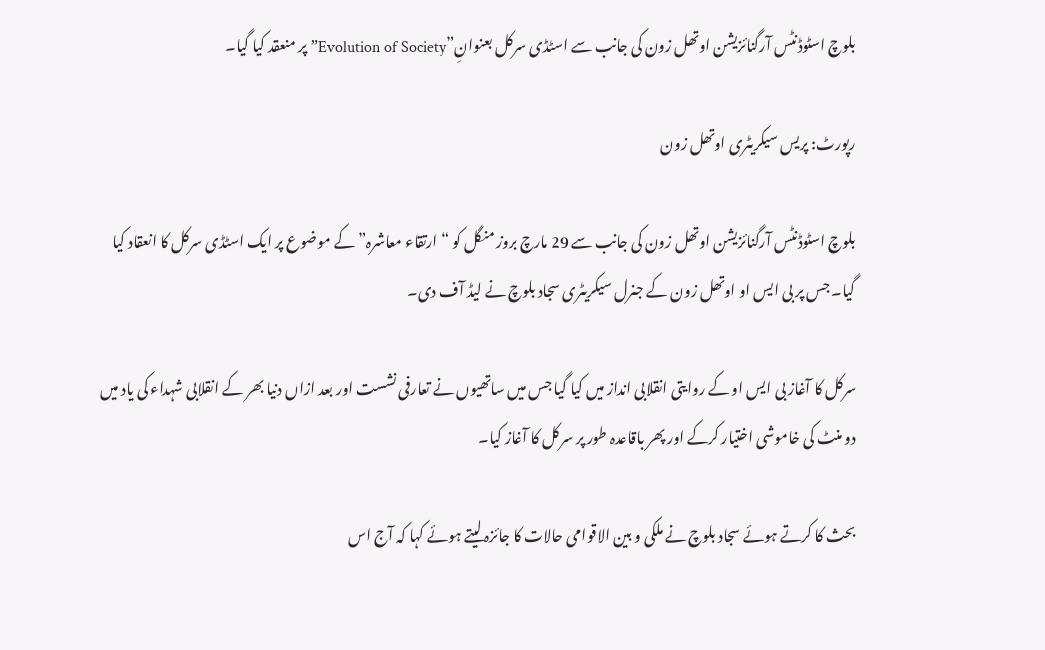بلوچ اسٹوڈنٹس آرگنائزیشن اوتھل زون کی جانب سے اسٹڈی سرکل بعنوانِ”Evolution of Society” پر منعقد کیا گیا۔

رپورٹ: پریس سیکریٹری اوتھل زون

بلوچ اسٹوڈنٹس آرگنائزیشن اوتھل زون کی جانب سے 29 مارچ بروز منگل کو “ارتقاء معاشرہ” کے موضوع پر ایک اسٹڈی سرکل کا انعقاد کیا گیا۔ جس پر بی ایس او اوتھل زون کے جنرل سیکریٹری سجاد بلوچ نے لیڈ آف دی۔

سرکل کا آغاز بی ایس او کے روایتی انقلابی انداز میں کیا گیا جس میں ساتھیوں نے تعارفی نشست اور بعد ازاں دنیا بھر کے انقلابی شہداء کی یاد میں دو منٹ کی خاموشی اختیار کرکے اور پھر باقاعدہ طور پر سرکل کا آغاز کیا۔

بحث کا کرتے ہوئے سجاد بلوچ نے ملکی و بین الاقوامی حالات کا جائزہ لیتے ہوئے کہا کہ آج اس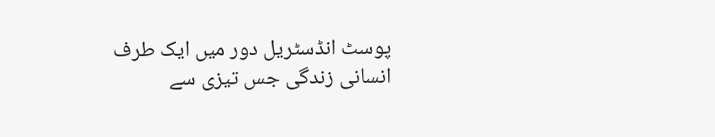پوسٹ انڈسٹریل دور میں ایک طرف انسانی زندگی جس تیزی سے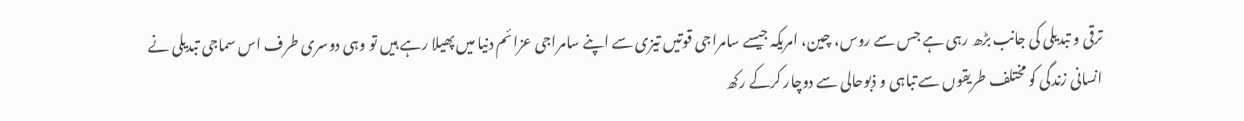ترقی و تبدیلی کی جانب بڑھ رہی ہے جس سے روس، چین، امریکہ جیسے سامراجی قوتیں تیزی سے اپنے سامراجی عزائم دنیا میں پھیلا رہے ہیں تو وہی دوسری طرف اس سماجی تبدیلی نے انسانی زندگی کو مختلف طریقوں سے تباہی و ذبوحالی سے دوچار کرکے رکھ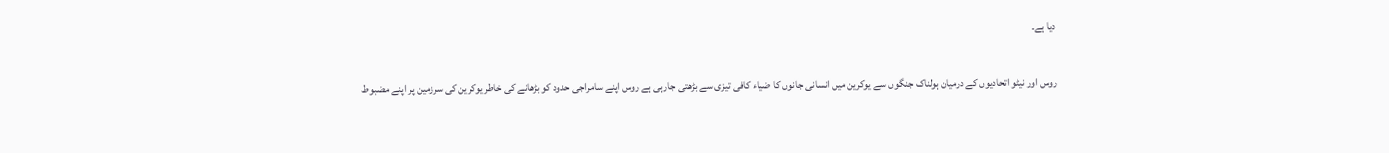دیا ہے۔

روس اور نیٹو اتحادیوں کے درمیان ہولناک جنگوں سے یوکرین میں انسانی جانوں کا ضیاء کافی تیزی سے بڑھتی جارہی ہے روس اپنے سامراجی حدود کو بڑھانے کی خاطر یوکرین کی سرزمین پر اپنے مضبوط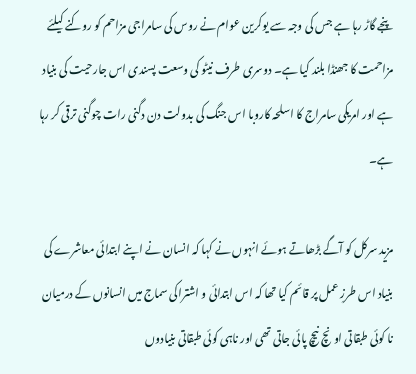پنجے گاڑ رہا ہے جس کی وجہ سے یوکرین عوام نے روس کی سامراجی مزاحم کو روکنے کیلئے مزاحمت کا جھنڈا بلند کیا ہے۔ دوسری طرف نیٹو کی وسعت پسندی اس جارحیت کی بنیاد ہے اور امریکی سامراج کا اسلحہ کاروبا اس جنگ کی بدولت دن دگنی رات چوگنی ترقی کر رہا ہے۔

مزید سرکل کو آگے بڑھاتے ہوئے انہوں نے کہا کہ انسان نے اپنے ابتدائی معاشرے کی بنیاد اس طرزِ عمل پر قائم کیا تھا کہ اس ابتدائی و اشتراکی سماج میں انسانوں کے درمیان نا کوئی طبقاتی اونچ نیچ پائی جاتی تھی اور ناہی کوئی طبقاتی بنیادوں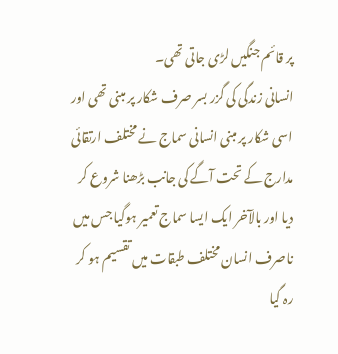پر قائم جنگیں لڑی جاتی تھی۔
انسانی زندگی کی گزر بسر صرف شکار پر مبنی تھی اور اسی شکار پر مبنی انسانی سماج نے مختلف ارتقائی مدارج کے تحت آگے کی جانب بڑھنا شروع کر دیا اور بالآخر ایک ایسا سماج تعمیر ہوگیا جس میں ناصرف انسان مختلف طبقات میں تقسیم ہو کر رہ گیا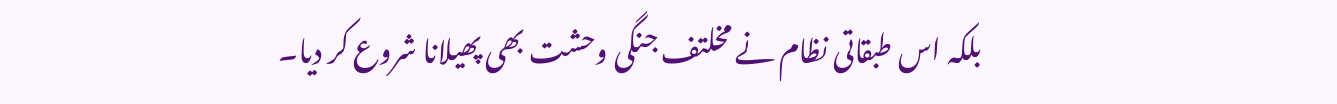بلکہ اس طبقاتی نظام نے مخلتف جنگی وحشت بھی پھیلانا شروع کر دیا۔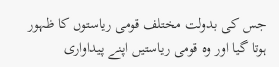جس کی بدولت مختلف قومی ریاستوں کا ظہور ہوتا گیا اور وہ قومی ریاستیں اپنے پیداواری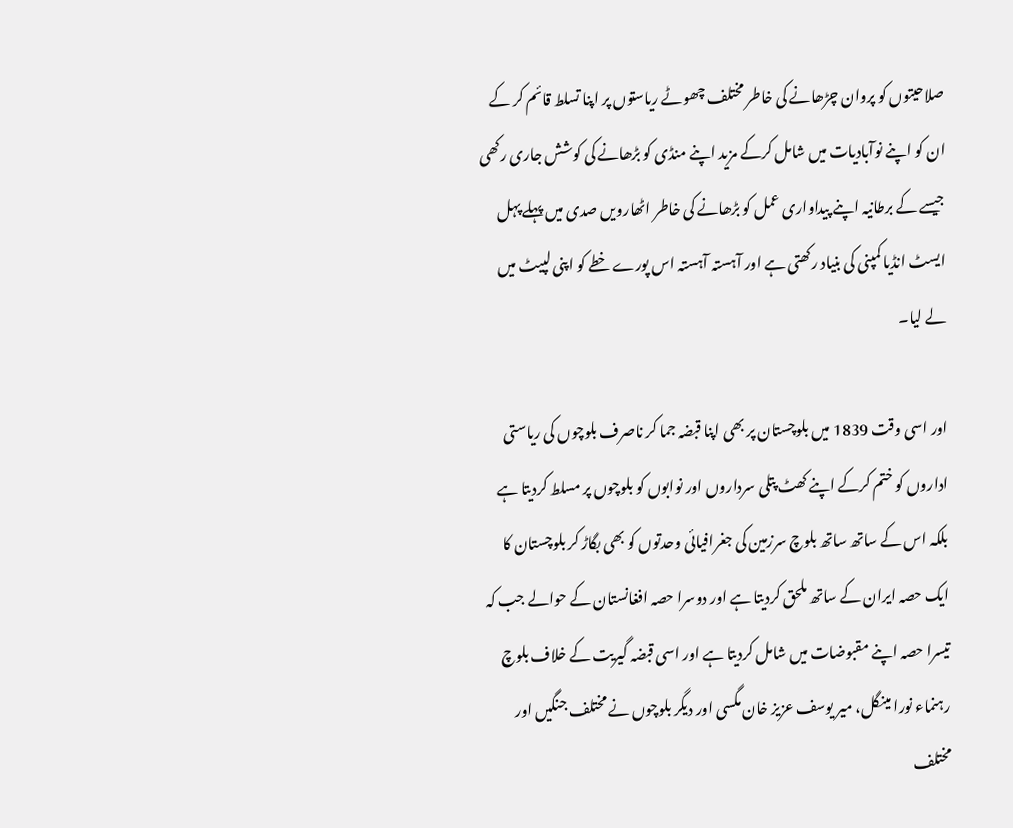صلاحیتوں کو پروان چڑھانے کی خاطر مختلف چھوٹے ریاستوں پر اپنا تسلط قائم کر کے ان کو اپنے نوآبادیات میں شامل کرکے مزید اپنے منڈی کو بڑھانے کی کوشش جاری رکھی جیسے کے برطانیہ اپنے پیداواری عمل کو بڑھانے کی خاطر اٹھارویں صدی میں پہلے پہل ایسٹ انڈیا کمپنی کی بنیاد رکھتی ہے اور آہستہ آہستہ اس پورے خطے کو اپنی لپیٹ میں لے لیا۔

اور اسی وقت 1839 میں بلوچستان پر بھی اپنا قبضہ جما کر ناصرف بلوچوں کی ریاستی اداروں کو ختم کرکے اپنے کھٹ پتلی سرداروں اور نوابوں کو بلوچوں پر مسلط کردیتا ہے بلکہ اس کے ساتھ ساتھ بلوچ سرزمین کی جغرافیائی وحدتوں کو بھی بگاڑ کر بلوچستان کا ایک حصہ ایران کے ساتھ ملحق کردیتا ہے اور دوسرا حصہ افغانستان کے حوالے جب کہ تیسرا حصہ اپنے مقبوضات میں شامل کردیتا ہے اور اسی قبضہ گیریت کے خلاف بلوچ رہنماء نورا مینگل، میر یوسف عزیز خان مگسی اور دیگر بلوچوں نے مختلف جنگیں اور مختلف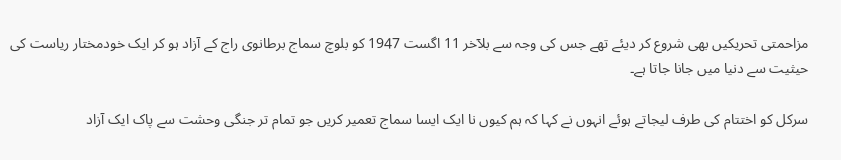مزاحمتی تحریکیں بھی شروع کر دیئے تھے جس کی وجہ سے بلآخر 11 اگست 1947 کو بلوچ سماج برطانوی راج کے آزاد ہو کر ایک خودمختار ریاست کی حیثیت سے دنیا میں جانا جاتا ہے۔

سرکل کو اختتام کی طرف لیجاتے ہوئے انہوں نے کہا کہ ہم کیوں نا ایک ایسا سماج تعمیر کریں جو تمام تر جنگی وحشت سے پاک ایک آزاد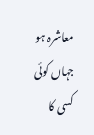معاشرہ ہو جہاں کوئی کسی کا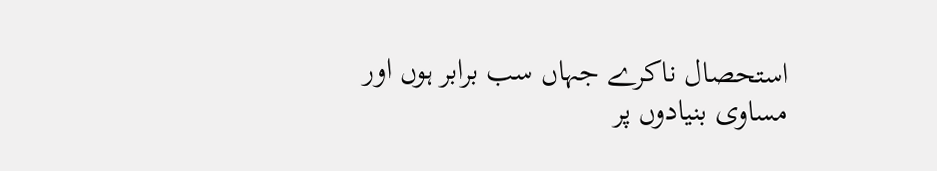استحصال ناکرے جہاں سب برابر ہوں اور مساوی بنیادوں پر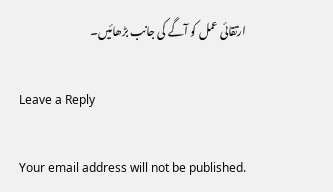ارتقائی عمل کو آگے کی جانب بڑھائیں۔

Leave a Reply

Your email address will not be published.